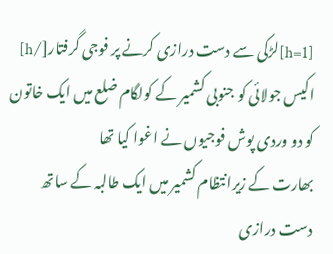[h=1]لڑکی سے دست درازی کرنے پر فوجی گرفتار[/h]
اکیس جولائی کو جنوبی کشمیر کے کولگام ضلع میں ایک خاتون کو دو وردی پوش فوجیوں نے اغوا کیا تھا
بھارت کے زیرانتظام کشمیر میں ایک طالبہ کے ساتھ دست درازی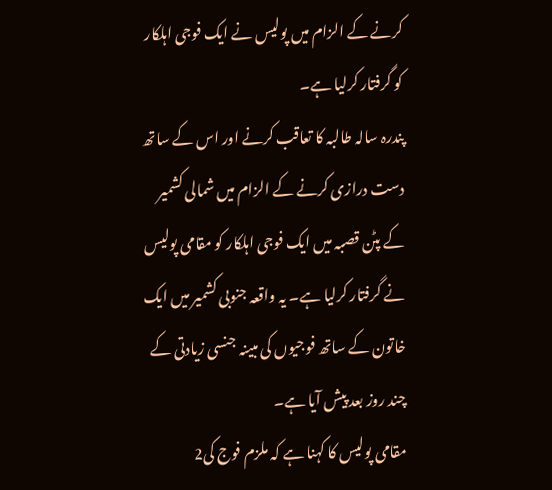کرنے کے الزام میں پولیس نے ایک فوجی اہلکار کو گرفتار کرلیا ہے۔
پندرہ سالہ طالبہ کا تعاقب کرنے اور اس کے ساتھ دست درازی کرنے کے الزام میں شمالی کشمیر کے پٹن قصبہ میں ایک فوجی اہلکار کو مقامی پولیس نے گرفتار کرلیا ہے۔ یہ واقعہ جنوبی کشمیر میں ایک خاتون کے ساتھ فوجیوں کی مبینہ جنسی زیادتی کے چند روز بعد پیش آیا ہے۔
مقامی پولیس کا کہنا ہے کہ ملزم فوج کی2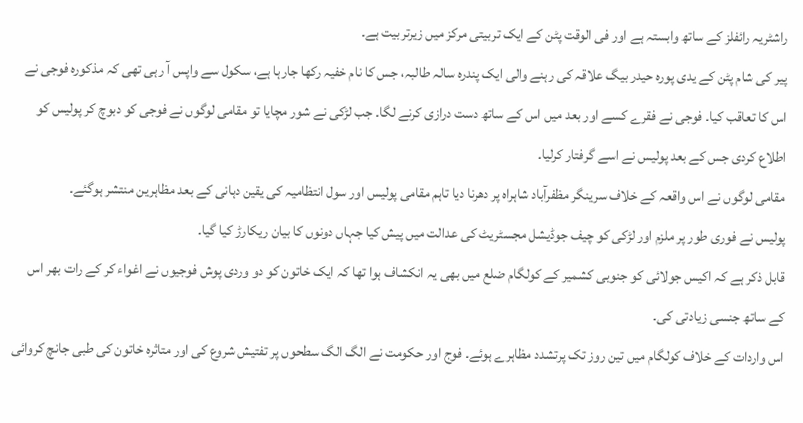راشٹریہ رائفلز کے ساتھ وابستہ ہے اور فی الوقت پٹن کے ایک تربیتی مرکز میں زیرتربیت ہے۔
پیر کی شام پٹن کے یدی پورہ حیدر بیگ علاقہ کی رہنے والی ایک پندرہ سالہ طالبہ، جس کا نام خفیہ رکھا جارہا ہے، سکول سے واپس آ رہی تھی کہ مذکورہ فوجی نے اس کا تعاقب کیا۔ فوجی نے فقرے کسے اور بعد میں اس کے ساتھ دست درازی کرنے لگا۔ جب لڑکی نے شور مچایا تو مقامی لوگوں نے فوجی کو دبوچ کر پولیس کو اطلاع کردی جس کے بعد پولیس نے اسے گرفتار کرلیا۔
مقامی لوگوں نے اس واقعہ کے خلاف سرینگر مظفرآباد شاہراہ پر دھرنا دیا تاہم مقامی پولیس اور سول انتظامیہ کی یقین دہانی کے بعد مظاہرین منتشر ہوگئے۔
پولیس نے فوری طور پر ملزم اور لڑکی کو چیف جوڈیشل مجسٹریٹ کی عدالت میں پیش کیا جہاں دونوں کا بیان ریکارڑ کیا گیا۔
قابل ذکر ہے کہ اکیس جولائی کو جنوبی کشمیر کے کولگام ضلع میں بھی یہ انکشاف ہوا تھا کہ ایک خاتون کو دو وردی پوش فوجیوں نے اغواء کر کے رات بھر اس کے ساتھ جنسی زیادتی کی۔
اس واردات کے خلاف کولگام میں تین روز تک پرتشدد مظاہرے ہوئے۔ فوج اور حکومت نے الگ الگ سطحوں پر تفتیش شروع کی اور متاثرہ خاتون کی طبی جانچ کروائی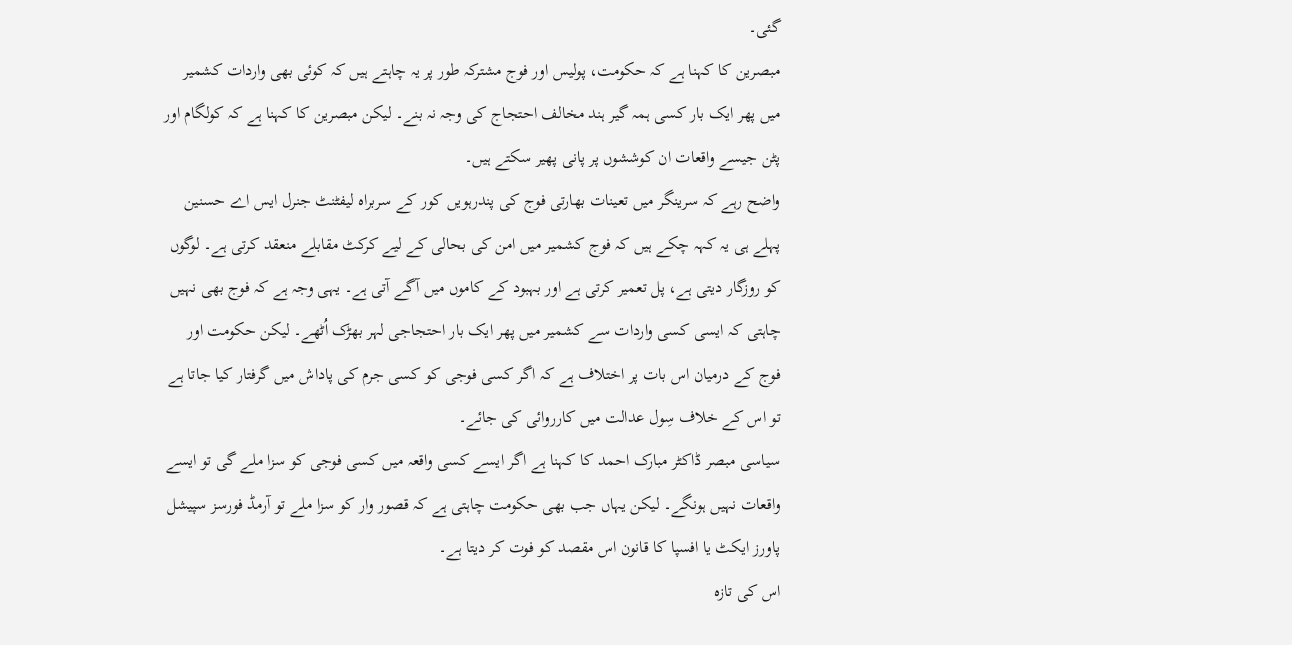گئی۔
مبصرین کا کہنا ہے کہ حکومت، پولیس اور فوج مشترکہ طور پر یہ چاہتے ہیں کہ کوئی بھی واردات کشمیر میں پھر ایک بار کسی ہمہ گیر ہند مخالف احتجاج کی وجہ نہ بنے۔ لیکن مبصرین کا کہنا ہے کہ کولگام اور پٹن جیسے واقعات ان کوششوں پر پانی پھیر سکتے ہیں۔
واضح رہے کہ سرینگر میں تعینات بھارتی فوج کی پندرہویں کور کے سربراہ لیفٹنٹ جنرل ایس اے حسنین پہلے ہی یہ کہہ چکے ہیں کہ فوج کشمیر میں امن کی بحالی کے لیے کرکٹ مقابلے منعقد کرتی ہے۔ لوگوں کو روزگار دیتی ہے، پل تعمیر کرتی ہے اور بہبود کے کاموں میں آگے آتی ہے۔ یہی وجہ ہے کہ فوج بھی نہیں چاہتی کہ ایسی کسی واردات سے کشمیر میں پھر ایک بار احتجاجی لہر بھڑک اُٹھے۔ لیکن حکومت اور فوج کے درمیان اس بات پر اختلاف ہے کہ اگر کسی فوجی کو کسی جرم کی پاداش میں گرفتار کیا جاتا ہے تو اس کے خلاف سِول عدالت میں کارروائی کی جائے۔
سیاسی مبصر ڈاکٹر مبارک احمد کا کہنا ہے اگر ایسے کسی واقعہ میں کسی فوجی کو سزا ملے گی تو ایسے واقعات نہیں ہونگے۔ لیکن یہاں جب بھی حکومت چاہتی ہے کہ قصور وار کو سزا ملے تو آرمڈ فورسز سپیشل پاورز ایکٹ یا افسپا کا قانون اس مقصد کو فوت کر دیتا ہے۔
اس کی تازہ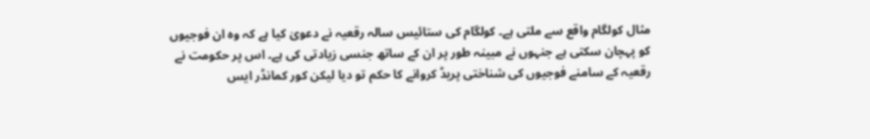مثال کولگام واقع سے ملتی ہے۔ کولگام کی ستائیس سالہ رقعیہ نے دعویٰ کیا ہے کہ وہ ان فوجیوں کو پہچان سکتی ہے جنہوں نے مبینہ طور پر ان کے ساتھ جنسی زیادتی کی ہے۔ اس پر حکومت نے رقعیہ کے سامنے فوجیوں کی شناختی پریڈ کروانے کا حکم تو دیا لیکن کور کمانڈر ایس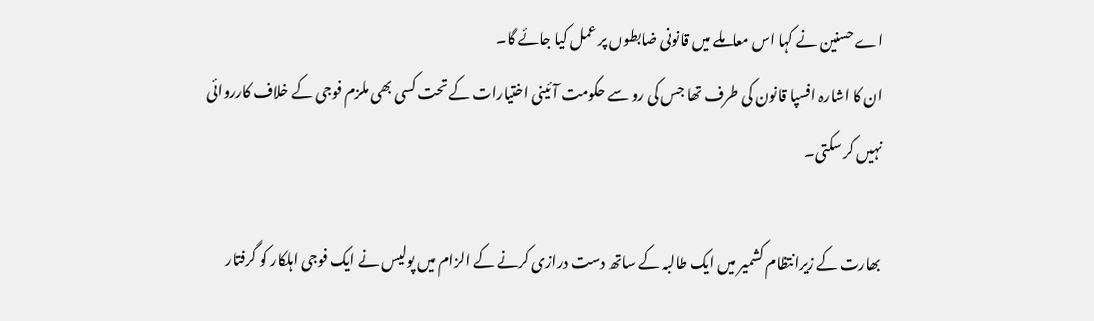اے حسنین نے کہا اس معاملے میں قانونی ضابطوں پر عمل کیا جائے گا۔
ان کا اشارہ افسپا قانون کی طرف تھا جس کی رو سے حکومت آئینی اختیارات کے تحت کسی بھی ملزم فوجی کے خلاف کارروائی نہیں کر سکتی۔

بھارت کے زیرانتظام کشمیر میں ایک طالبہ کے ساتھ دست درازی کرنے کے الزام میں پولیس نے ایک فوجی اہلکار کو گرفتار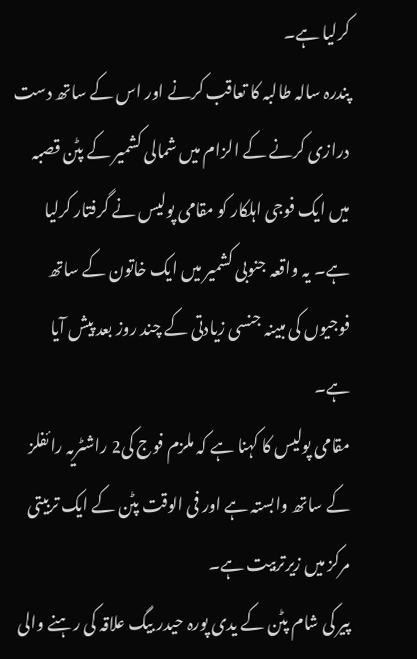کرلیا ہے۔
پندرہ سالہ طالبہ کا تعاقب کرنے اور اس کے ساتھ دست درازی کرنے کے الزام میں شمالی کشمیر کے پٹن قصبہ میں ایک فوجی اہلکار کو مقامی پولیس نے گرفتار کرلیا ہے۔ یہ واقعہ جنوبی کشمیر میں ایک خاتون کے ساتھ فوجیوں کی مبینہ جنسی زیادتی کے چند روز بعد پیش آیا ہے۔
مقامی پولیس کا کہنا ہے کہ ملزم فوج کی2 راشٹریہ رائفلز کے ساتھ وابستہ ہے اور فی الوقت پٹن کے ایک تربیتی مرکز میں زیرتربیت ہے۔
پیر کی شام پٹن کے یدی پورہ حیدر بیگ علاقہ کی رہنے والی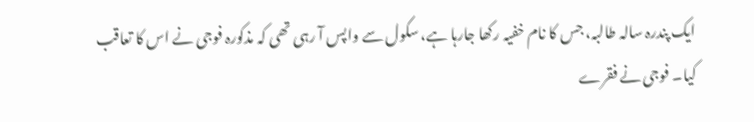ایک پندرہ سالہ طالبہ، جس کا نام خفیہ رکھا جارہا ہے، سکول سے واپس آ رہی تھی کہ مذکورہ فوجی نے اس کا تعاقب کیا۔ فوجی نے فقرے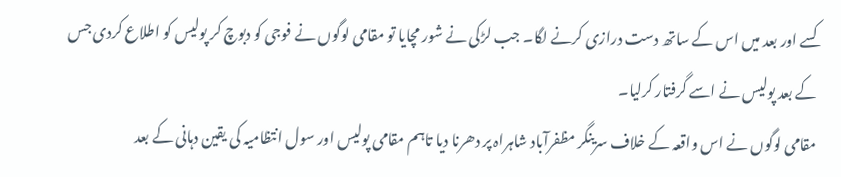کسے اور بعد میں اس کے ساتھ دست درازی کرنے لگا۔ جب لڑکی نے شور مچایا تو مقامی لوگوں نے فوجی کو دبوچ کر پولیس کو اطلاع کردی جس کے بعد پولیس نے اسے گرفتار کرلیا۔
مقامی لوگوں نے اس واقعہ کے خلاف سرینگر مظفرآباد شاہراہ پر دھرنا دیا تاہم مقامی پولیس اور سول انتظامیہ کی یقین دہانی کے بعد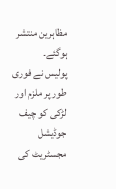مظاہرین منتشر ہوگئے۔
پولیس نے فوری طور پر ملزم اور لڑکی کو چیف جوڈیشل مجسٹریٹ کی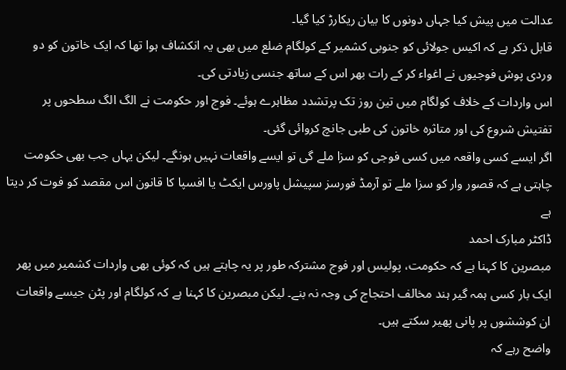عدالت میں پیش کیا جہاں دونوں کا بیان ریکارڑ کیا گیا۔
قابل ذکر ہے کہ اکیس جولائی کو جنوبی کشمیر کے کولگام ضلع میں بھی یہ انکشاف ہوا تھا کہ ایک خاتون کو دو وردی پوش فوجیوں نے اغواء کر کے رات بھر اس کے ساتھ جنسی زیادتی کی۔
اس واردات کے خلاف کولگام میں تین روز تک پرتشدد مظاہرے ہوئے۔ فوج اور حکومت نے الگ الگ سطحوں پر تفتیش شروع کی اور متاثرہ خاتون کی طبی جانچ کروائی گئی۔
اگر ایسے کسی واقعہ میں کسی فوجی کو سزا ملے گی تو ایسے واقعات نہیں ہونگے۔ لیکن یہاں جب بھی حکومت چاہتی ہے کہ قصور وار کو سزا ملے تو آرمڈ فورسز سپیشل پاورس ایکٹ یا افسپا کا قانون اس مقصد کو فوت کر دیتا ہے
ڈاکٹر مبارک احمد
مبصرین کا کہنا ہے کہ حکومت، پولیس اور فوج مشترکہ طور پر یہ چاہتے ہیں کہ کوئی بھی واردات کشمیر میں پھر ایک بار کسی ہمہ گیر ہند مخالف احتجاج کی وجہ نہ بنے۔ لیکن مبصرین کا کہنا ہے کہ کولگام اور پٹن جیسے واقعات ان کوششوں پر پانی پھیر سکتے ہیں۔
واضح رہے کہ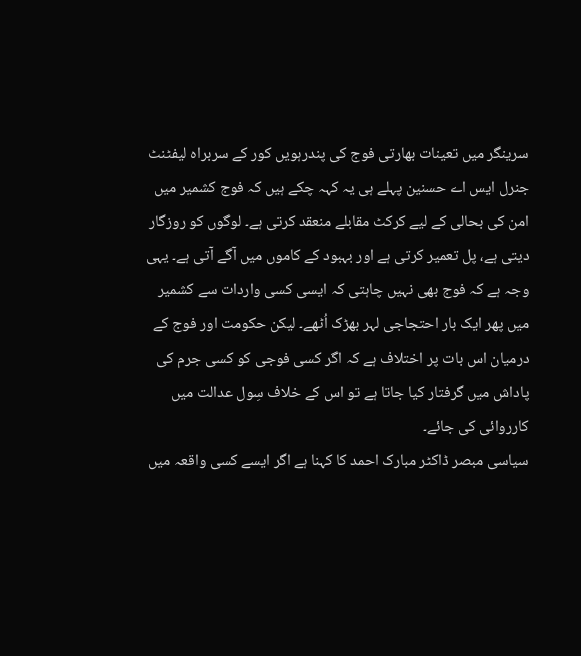سرینگر میں تعینات بھارتی فوج کی پندرہویں کور کے سربراہ لیفٹنٹ جنرل ایس اے حسنین پہلے ہی یہ کہہ چکے ہیں کہ فوج کشمیر میں امن کی بحالی کے لیے کرکٹ مقابلے منعقد کرتی ہے۔ لوگوں کو روزگار دیتی ہے، پل تعمیر کرتی ہے اور بہبود کے کاموں میں آگے آتی ہے۔ یہی وجہ ہے کہ فوج بھی نہیں چاہتی کہ ایسی کسی واردات سے کشمیر میں پھر ایک بار احتجاجی لہر بھڑک اُٹھے۔ لیکن حکومت اور فوج کے درمیان اس بات پر اختلاف ہے کہ اگر کسی فوجی کو کسی جرم کی پاداش میں گرفتار کیا جاتا ہے تو اس کے خلاف سِول عدالت میں کارروائی کی جائے۔
سیاسی مبصر ڈاکٹر مبارک احمد کا کہنا ہے اگر ایسے کسی واقعہ میں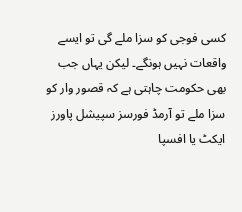کسی فوجی کو سزا ملے گی تو ایسے واقعات نہیں ہونگے۔ لیکن یہاں جب بھی حکومت چاہتی ہے کہ قصور وار کو سزا ملے تو آرمڈ فورسز سپیشل پاورز ایکٹ یا افسپا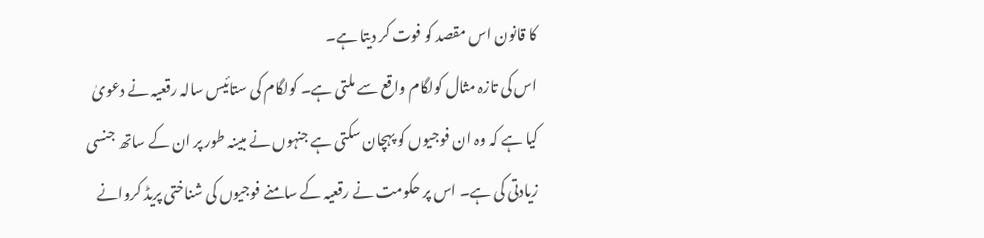کا قانون اس مقصد کو فوت کر دیتا ہے۔
اس کی تازہ مثال کولگام واقع سے ملتی ہے۔ کولگام کی ستائیس سالہ رقعیہ نے دعویٰ کیا ہے کہ وہ ان فوجیوں کو پہچان سکتی ہے جنہوں نے مبینہ طور پر ان کے ساتھ جنسی زیادتی کی ہے۔ اس پر حکومت نے رقعیہ کے سامنے فوجیوں کی شناختی پریڈ کروانے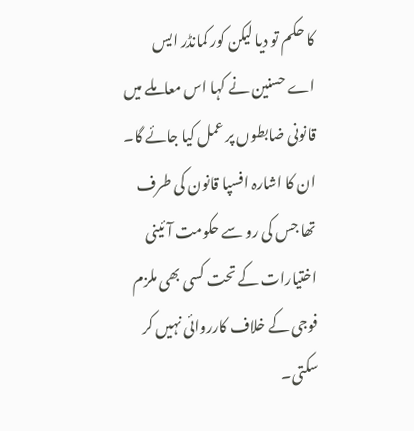کا حکم تو دیا لیکن کور کمانڈر ایس اے حسنین نے کہا اس معاملے میں قانونی ضابطوں پر عمل کیا جائے گا۔
ان کا اشارہ افسپا قانون کی طرف تھا جس کی رو سے حکومت آئینی اختیارات کے تحت کسی بھی ملزم فوجی کے خلاف کارروائی نہیں کر سکتی۔